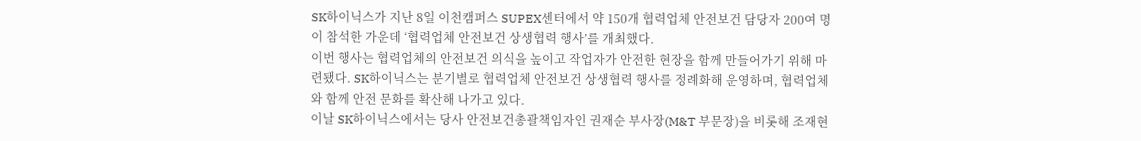SK하이닉스가 지난 8일 이천캠퍼스 SUPEX센터에서 약 150개 협력업체 안전보건 담당자 200여 명이 참석한 가운데 ‘협력업체 안전보건 상생협력 행사’를 개최했다.
이번 행사는 협력업체의 안전보건 의식을 높이고 작업자가 안전한 현장을 함께 만들어가기 위해 마련됐다. SK하이닉스는 분기별로 협력업체 안전보건 상생협력 행사를 정례화해 운영하며, 협력업체와 함께 안전 문화를 확산해 나가고 있다.
이날 SK하이닉스에서는 당사 안전보건총괄책임자인 권재순 부사장(M&T 부문장)을 비롯해 조재현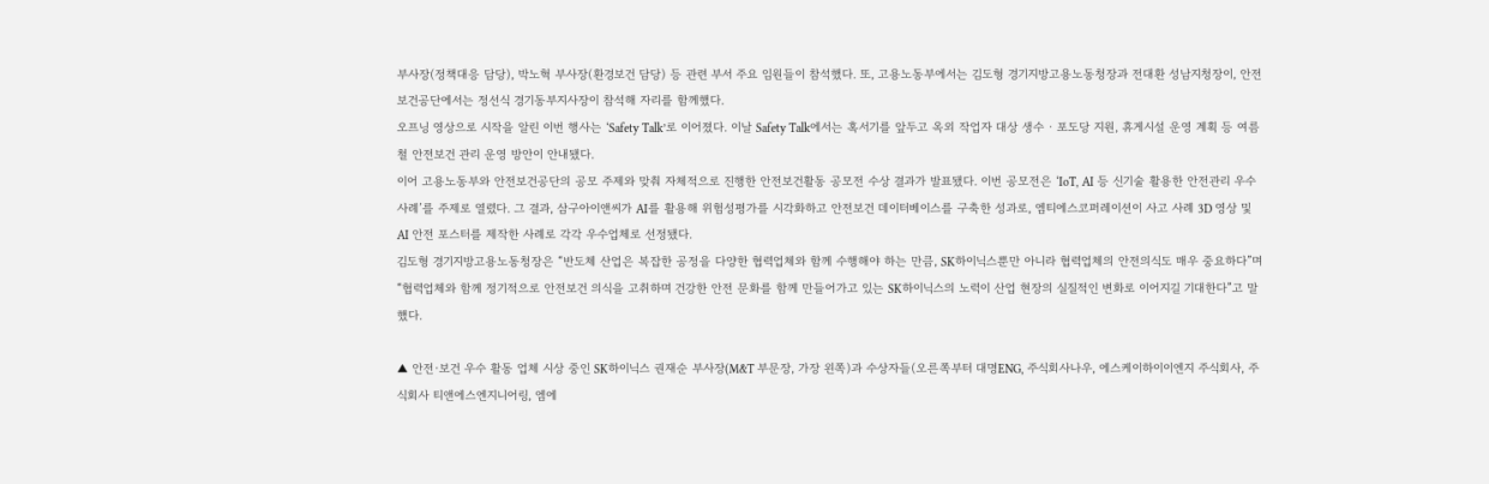부사장(정책대응 담당), 박노혁 부사장(환경보건 담당) 등 관련 부서 주요 임원들이 참석했다. 또, 고용노동부에서는 김도형 경기지방고용노동청장과 전대환 성남지청장이, 안전보건공단에서는 정선식 경기동부지사장이 참석해 자리를 함께했다.
오프닝 영상으로 시작을 알린 이번 행사는 ‘Safety Talk’로 이어졌다. 이날 Safety Talk에서는 혹서기를 앞두고 옥외 작업자 대상 생수 · 포도당 지원, 휴게시설 운영 계획 등 여름철 안전보건 관리 운영 방안이 안내됐다.
이어 고용노동부와 안전보건공단의 공모 주제와 맞춰 자체적으로 진행한 안전보건활동 공모전 수상 결과가 발표됐다. 이번 공모전은 ‘IoT, AI 등 신기술 활용한 안전관리 우수사례’를 주제로 열렸다. 그 결과, 삼구아이앤씨가 AI를 활용해 위험성평가를 시각화하고 안전보건 데이터베이스를 구축한 성과로, 엠티에스코퍼레이션이 사고 사례 3D 영상 및 AI 안전 포스터를 제작한 사례로 각각 우수업체로 선정됐다.
김도형 경기지방고용노동청장은 “반도체 산업은 복잡한 공정을 다양한 협력업체와 함께 수행해야 하는 만큼, SK하이닉스뿐만 아니라 협력업체의 안전의식도 매우 중요하다”며 “협력업체와 함께 정기적으로 안전보건 의식을 고취하며 건강한 안전 문화를 함께 만들어가고 있는 SK하이닉스의 노력이 산업 현장의 실질적인 변화로 이어지길 기대한다”고 말했다.

▲ 안전·보건 우수 활동 업체 시상 중인 SK하이닉스 권재순 부사장(M&T 부문장, 가장 왼쪽)과 수상자들(오른쪽부터 대명ENG, 주식회사나우, 에스케이하이이엔지 주식회사, 주식회사 티앤에스엔지니어링, 엠에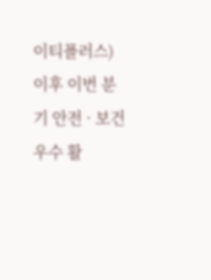이티플러스)
이후 이번 분기 안전 · 보건 우수 활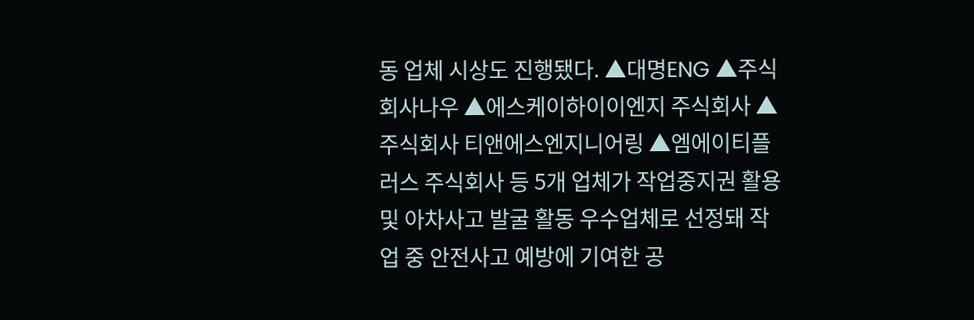동 업체 시상도 진행됐다. ▲대명ENG ▲주식회사나우 ▲에스케이하이이엔지 주식회사 ▲주식회사 티앤에스엔지니어링 ▲엠에이티플러스 주식회사 등 5개 업체가 작업중지권 활용 및 아차사고 발굴 활동 우수업체로 선정돼 작업 중 안전사고 예방에 기여한 공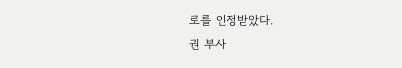로를 인정받았다.
권 부사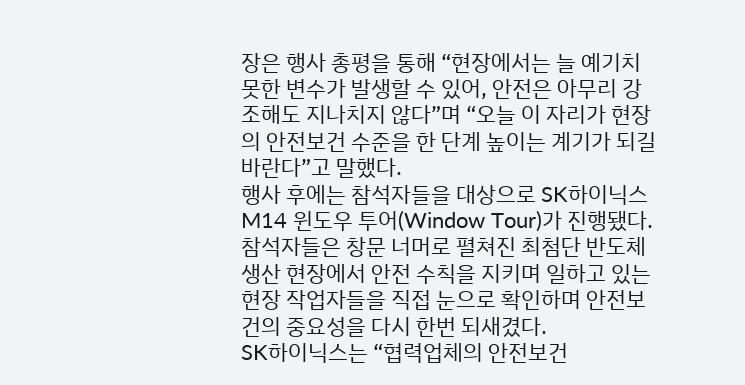장은 행사 총평을 통해 “현장에서는 늘 예기치 못한 변수가 발생할 수 있어, 안전은 아무리 강조해도 지나치지 않다”며 “오늘 이 자리가 현장의 안전보건 수준을 한 단계 높이는 계기가 되길 바란다”고 말했다.
행사 후에는 참석자들을 대상으로 SK하이닉스 M14 윈도우 투어(Window Tour)가 진행됐다. 참석자들은 창문 너머로 펼쳐진 최첨단 반도체 생산 현장에서 안전 수칙을 지키며 일하고 있는 현장 작업자들을 직접 눈으로 확인하며 안전보건의 중요성을 다시 한번 되새겼다.
SK하이닉스는 “협력업체의 안전보건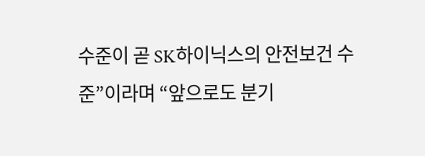수준이 곧 SK하이닉스의 안전보건 수준”이라며 “앞으로도 분기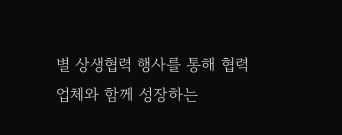별 상생협력 행사를 통해 협력업체와 함께 성장하는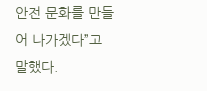안전 문화를 만들어 나가겠다”고 말했다.